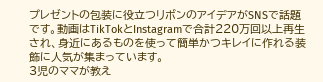プレゼントの包装に役立つリボンのアイデアがSNSで話題です。動画はTikTokとInstagramで合計220万回以上再生され、身近にあるものを使って簡単かつキレイに作れる装飾に人気が集まっています。
3児のママが教え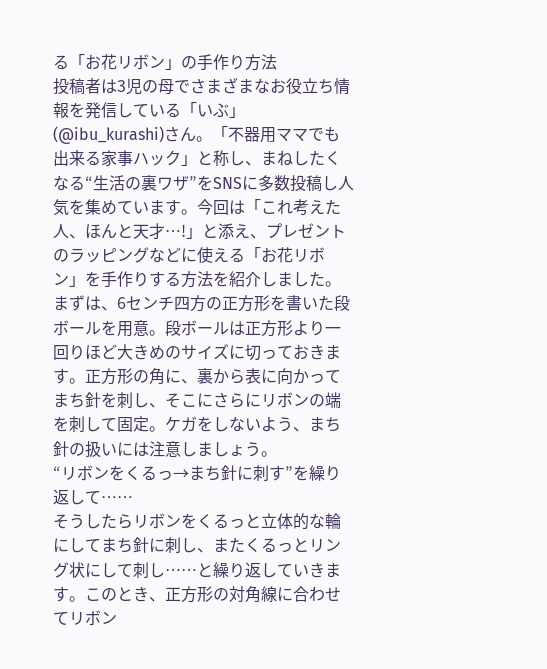る「お花リボン」の手作り方法
投稿者は3児の母でさまざまなお役立ち情報を発信している「いぶ」(@ibu_kurashi)さん。「不器用ママでも出来る家事ハック」と称し、まねしたくなる“生活の裏ワザ”をSNSに多数投稿し人気を集めています。今回は「これ考えた人、ほんと天才…!」と添え、プレゼントのラッピングなどに使える「お花リボン」を手作りする方法を紹介しました。
まずは、6センチ四方の正方形を書いた段ボールを用意。段ボールは正方形より一回りほど大きめのサイズに切っておきます。正方形の角に、裏から表に向かってまち針を刺し、そこにさらにリボンの端を刺して固定。ケガをしないよう、まち針の扱いには注意しましょう。
“リボンをくるっ→まち針に刺す”を繰り返して……
そうしたらリボンをくるっと立体的な輪にしてまち針に刺し、またくるっとリング状にして刺し……と繰り返していきます。このとき、正方形の対角線に合わせてリボン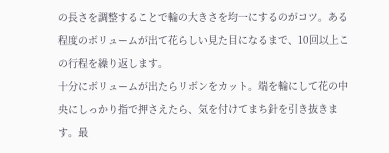の長さを調整することで輪の大きさを均一にするのがコツ。ある程度のボリュームが出て花らしい見た目になるまで、10回以上この行程を繰り返します。
十分にボリュームが出たらリボンをカット。端を輪にして花の中央にしっかり指で押さえたら、気を付けてまち針を引き抜きます。最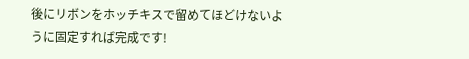後にリボンをホッチキスで留めてほどけないように固定すれば完成です!